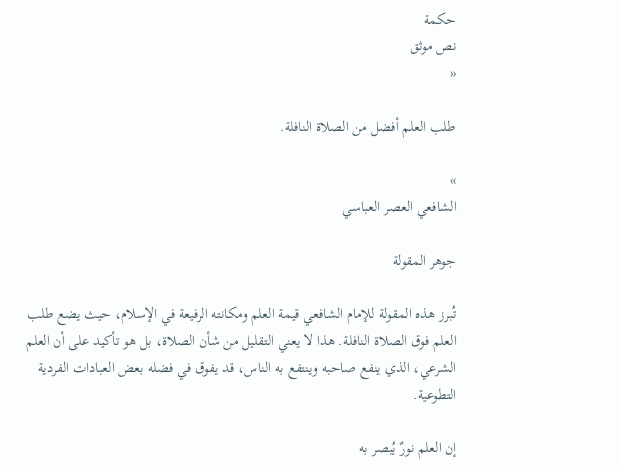حكمة
نص موثق
«

طلب العلم أفضل من الصلاة النافلة.

»
الشافعي العصر العباسي

جوهر المقولة

تُبرز هذه المقولة للإمام الشافعي قيمة العلم ومكانته الرفيعة في الإسلام، حيث يضع طلب العلم فوق الصلاة النافلة. هذا لا يعني التقليل من شأن الصلاة، بل هو تأكيد على أن العلم الشرعي، الذي ينفع صاحبه وينتفع به الناس، قد يفوق في فضله بعض العبادات الفردية التطوعية.

إن العلم نورٌ يُبصر به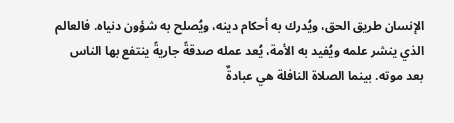الإنسان طريق الحق، ويُدرك به أحكام دينه، ويُصلح به شؤون دنياه. فالعالم الذي ينشر علمه ويُفيد به الأمة، يُعد عمله صدقةً جاريةً ينتفع بها الناس بعد موته. بينما الصلاة النافلة هي عبادةٌ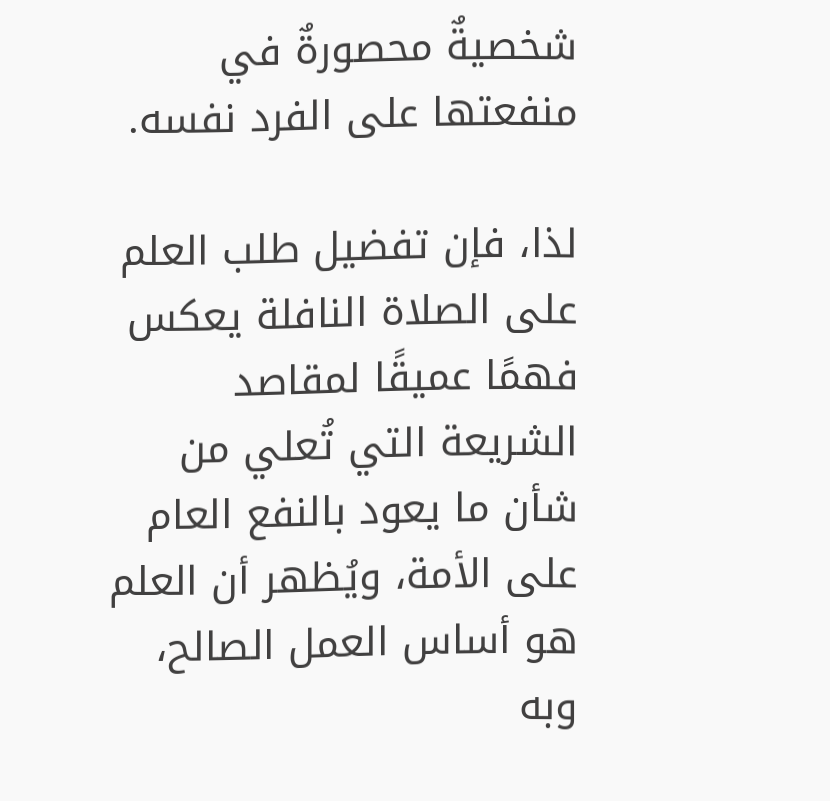شخصيةٌ محصورةٌ في منفعتها على الفرد نفسه.

لذا، فإن تفضيل طلب العلم على الصلاة النافلة يعكس فهمًا عميقًا لمقاصد الشريعة التي تُعلي من شأن ما يعود بالنفع العام على الأمة، ويُظهر أن العلم هو أساس العمل الصالح، وبه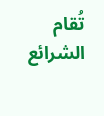تُقام الشرائع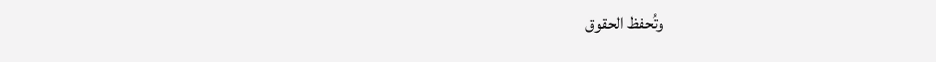وتُحفظ الحقوق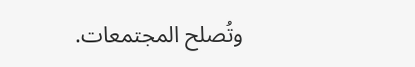وتُصلح المجتمعات.